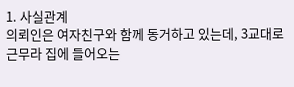1. 사실관계
의뢰인은 여자친구와 함께 동거하고 있는데, 3교대로 근무라 집에 들어오는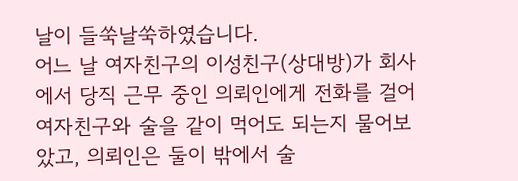날이 들쑥날쑥하였습니다.
어느 날 여자친구의 이성친구(상대방)가 회사에서 당직 근무 중인 의뢰인에게 전화를 걸어 여자친구와 술을 같이 먹어도 되는지 물어보았고, 의뢰인은 둘이 밖에서 술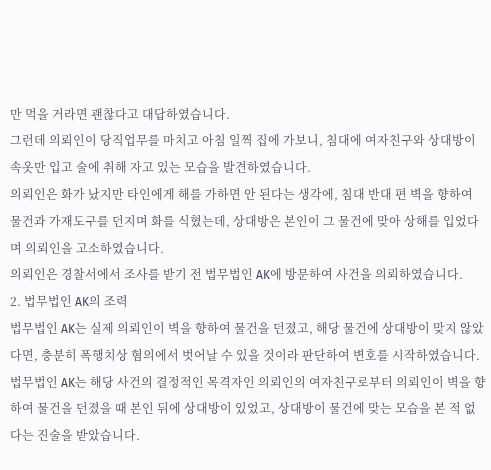만 먹을 거라면 괜찮다고 대답하였습니다.
그런데 의뢰인이 당직업무를 마치고 아침 일찍 집에 가보니, 침대에 여자친구와 상대방이 속옷만 입고 술에 취해 자고 있는 모습을 발견하였습니다.
의뢰인은 화가 났지만 타인에게 해를 가하면 안 된다는 생각에, 침대 반대 편 벽을 향하여 물건과 가재도구를 던지며 화를 식혔는데, 상대방은 본인이 그 물건에 맞아 상해를 입었다며 의뢰인을 고소하였습니다.
의뢰인은 경찰서에서 조사를 받기 전 법무법인 AK에 방문하여 사건을 의뢰하였습니다.
2. 법무법인 AK의 조력
법무법인 AK는 실제 의뢰인이 벽을 향하여 물건을 던졌고, 해당 물건에 상대방이 맞지 않았다면, 충분히 폭행치상 혐의에서 벗어날 수 있을 것이라 판단하여 변호를 시작하였습니다.
법무법인 AK는 해당 사건의 결정적인 목격자인 의뢰인의 여자친구로부터 의뢰인이 벽을 향하여 물건을 던졌을 때 본인 뒤에 상대방이 있었고, 상대방이 물건에 맞는 모습을 본 적 없다는 진술을 받았습니다.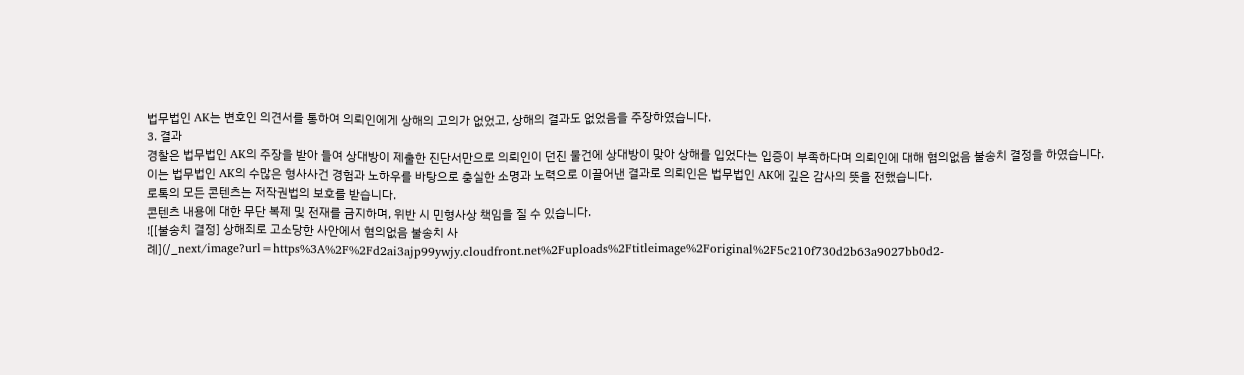법무법인 AK는 변호인 의견서를 통하여 의뢰인에게 상해의 고의가 없었고, 상해의 결과도 없었음을 주장하였습니다.
3. 결과
경찰은 법무법인 AK의 주장을 받아 들여 상대방이 제출한 진단서만으로 의뢰인이 던진 물건에 상대방이 맞아 상해를 입었다는 입증이 부족하다며 의뢰인에 대해 혐의없음 불송치 결정을 하였습니다.
이는 법무법인 AK의 수많은 형사사건 경험과 노하우를 바탕으로 충실한 소명과 노력으로 이끌어낸 결과로 의뢰인은 법무법인 AK에 깊은 감사의 뜻을 전했습니다.
로톡의 모든 콘텐츠는 저작권법의 보호를 받습니다.
콘텐츠 내용에 대한 무단 복제 및 전재를 금지하며, 위반 시 민형사상 책임을 질 수 있습니다.
![[불송치 결정] 상해죄로 고소당한 사안에서 혐의없음 불송치 사례](/_next/image?url=https%3A%2F%2Fd2ai3ajp99ywjy.cloudfront.net%2Fuploads%2Ftitleimage%2Foriginal%2F5c210f730d2b63a9027bb0d2-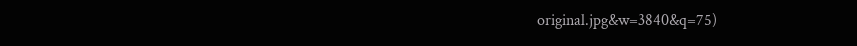original.jpg&w=3840&q=75)